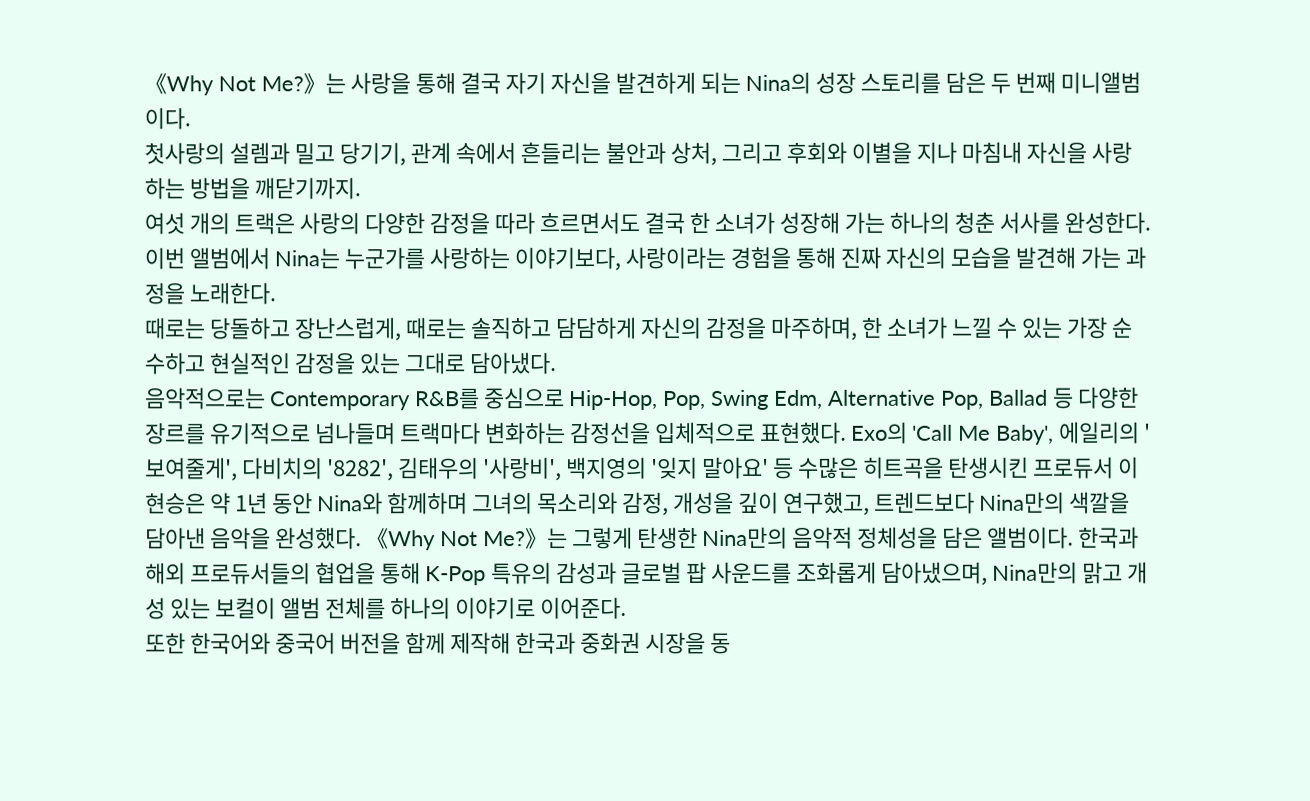《Why Not Me?》는 사랑을 통해 결국 자기 자신을 발견하게 되는 Nina의 성장 스토리를 담은 두 번째 미니앨범이다.
첫사랑의 설렘과 밀고 당기기, 관계 속에서 흔들리는 불안과 상처, 그리고 후회와 이별을 지나 마침내 자신을 사랑하는 방법을 깨닫기까지.
여섯 개의 트랙은 사랑의 다양한 감정을 따라 흐르면서도 결국 한 소녀가 성장해 가는 하나의 청춘 서사를 완성한다.
이번 앨범에서 Nina는 누군가를 사랑하는 이야기보다, 사랑이라는 경험을 통해 진짜 자신의 모습을 발견해 가는 과정을 노래한다.
때로는 당돌하고 장난스럽게, 때로는 솔직하고 담담하게 자신의 감정을 마주하며, 한 소녀가 느낄 수 있는 가장 순수하고 현실적인 감정을 있는 그대로 담아냈다.
음악적으로는 Contemporary R&B를 중심으로 Hip-Hop, Pop, Swing Edm, Alternative Pop, Ballad 등 다양한 장르를 유기적으로 넘나들며 트랙마다 변화하는 감정선을 입체적으로 표현했다. Exo의 'Call Me Baby', 에일리의 '보여줄게', 다비치의 '8282', 김태우의 '사랑비', 백지영의 '잊지 말아요' 등 수많은 히트곡을 탄생시킨 프로듀서 이현승은 약 1년 동안 Nina와 함께하며 그녀의 목소리와 감정, 개성을 깊이 연구했고, 트렌드보다 Nina만의 색깔을 담아낸 음악을 완성했다. 《Why Not Me?》는 그렇게 탄생한 Nina만의 음악적 정체성을 담은 앨범이다. 한국과 해외 프로듀서들의 협업을 통해 K-Pop 특유의 감성과 글로벌 팝 사운드를 조화롭게 담아냈으며, Nina만의 맑고 개성 있는 보컬이 앨범 전체를 하나의 이야기로 이어준다.
또한 한국어와 중국어 버전을 함께 제작해 한국과 중화권 시장을 동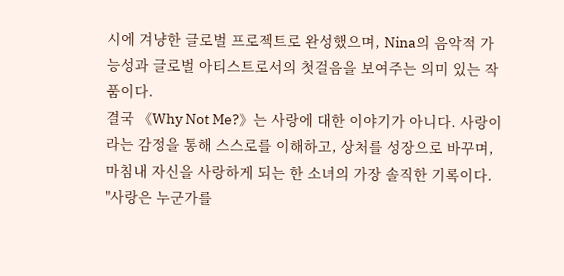시에 겨냥한 글로벌 프로젝트로 완성했으며, Nina의 음악적 가능성과 글로벌 아티스트로서의 첫걸음을 보여주는 의미 있는 작품이다.
결국 《Why Not Me?》는 사랑에 대한 이야기가 아니다. 사랑이라는 감정을 통해 스스로를 이해하고, 상처를 성장으로 바꾸며, 마침내 자신을 사랑하게 되는 한 소녀의 가장 솔직한 기록이다.
"사랑은 누군가를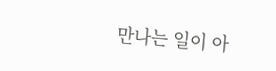만나는 일이 아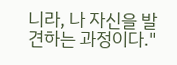니라, 나 자신을 발견하는 과정이다."